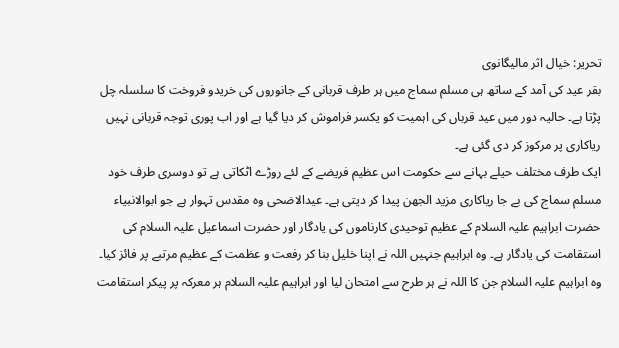تحریر: خیال اثر مالیگانوی
بقر عید کی آمد کے ساتھ ہی مسلم سماج میں ہر طرف قربانی کے جانوروں کی خریدو فروخت کا سلسلہ چل پڑتا ہے۔ حالیہ دور میں عید قرباں کی اہمیت کو یکسر فراموش کر دیا گیا ہے اور اب پوری توجہ قربانی نہیں ریاکاری پر مرکوز کر دی گئی ہے۔
ایک طرف مختلف حیلے بہانے سے حکومت اس عظیم فریضے کے لئے روڑے اٹکاتی ہے تو دوسری طرف خود مسلم سماج کی بے جا ریاکاری مزید الجھن پیدا کر دیتی ہے۔ عیدالاضحی وہ مقدس تہوار ہے جو ابوالانبیاء حضرت ابراہیم علیہ السلام کے عظیم توحیدی کارناموں کی یادگار اور حضرت اسماعیل علیہ السلام کی استقامت کی یادگار ہے۔ وہ ابراہیم جنہیں اللہ نے اپنا خلیل بنا کر رفعت و عظمت کے عظیم مرتبے پر فائز کیا۔
وہ ابراہیم علیہ السلام جن کا اللہ نے ہر طرح سے امتحان لیا اور ابراہیم علیہ السلام ہر معرکہ پر پیکر استقامت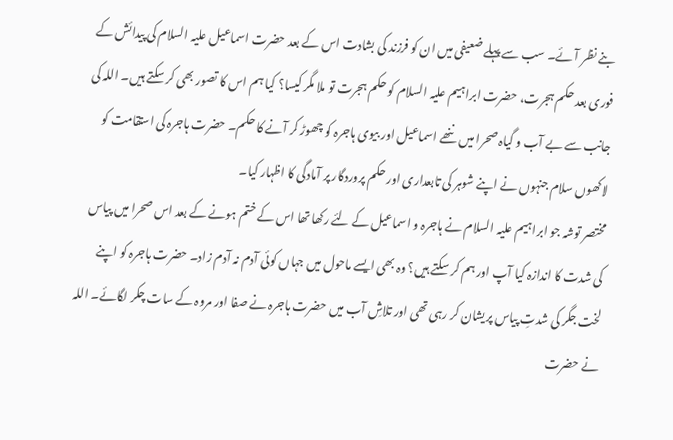بنے نظر آئے۔ سب سے پہلے ضعیفی میں ان کو فرزند کی بشادت اس کے بعد حضرت اسماعیل علیہ السلام کی پیدائش کے فوری بعد حکم ہجرت، حضرت ابراہیم علیہ السلام کو حکم ہجرت تو ملا مگر کیسا؟ کیا ہم اس کا تصور بھی کر سکتے ہیں۔ اللہ کی جانب سے بے آب و گیاہ صحرا میں ننھے اسماعیل اور بیوی ہاجرہ کو چھوڑ کر آنے کا حکم۔ حضرت ہاجرہ کی استقامت کو لاکھوں سلام جنہوں نے اپنے شوہر کی تابعداری اور حکم پروردگار پر آمادگی کا اظہار کیا۔
مختصر توشہ جو ابراہیم علیہ السلام نے ہاجرہ و اسماعیل کے لئے رکھا تھا اس کے ختم ہونے کے بعد اس صحرا میں پیاس کی شدت کا اندازہ کیا آپ اور ہم کر سکتے ہیں؟ وہ بھی ایسے ماحول میں جہاں کوئی آدم نہ آدم زاد۔ حضرت ہاجرہ کو اپنے لخت جگر کی شدتِ پیاس پریشان کر رہی تھی اور تلاشِ آب میں حضرت ہاجرہ نے صفا اور مروہ کے سات چکر لگائے۔ اللہ نے حضرت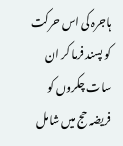ہاجرہ کی اس حرکت کو پسند فرما کر ان سات چکروں کو فریضہ حج میں شامل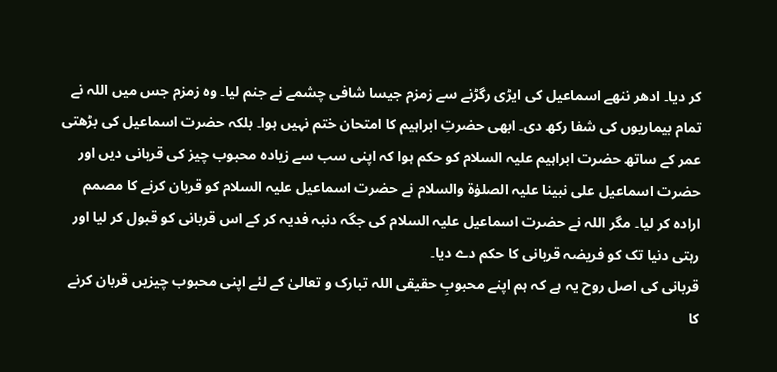کر دیا۔ ادھر ننھے اسماعیل کی ایڑی رگڑنے سے زمزم جیسا شافی چشمے نے جنم لیا۔ وہ زمزم جس میں اللہ نے تمام بیماریوں کی شفا رکھ دی۔ ابھی حضرتِ ابراہیم کا امتحان ختم نہیں ہوا۔ بلکہ حضرت اسماعیل کی بڑھتی عمر کے ساتھ حضرت ابراہیم علیہ السلام کو حکم ہوا کہ اپنی سب سے زیادہ محبوب چیز کی قربانی دیں اور حضرت اسماعیل علی نبینا علیہ الصلوٰة والسلام نے حضرت اسماعیل علیہ السلام کو قربان کرنے کا مصمم ارادہ کر لیا۔ مگر اللہ نے حضرت اسماعیل علیہ السلام کی جگہ دنبہ فدیہ کر کے اس قربانی کو قبول کر لیا اور رہتی دنیا تک کو فریضہ قربانی کا حکم دے دیا۔
قربانی کی اصل روح یہ ہے کہ ہم اپنے محبوبِ حقیقی اللہ تبارک و تعالیٰ کے لئے اپنی محبوب چیزیں قربان کرنے کا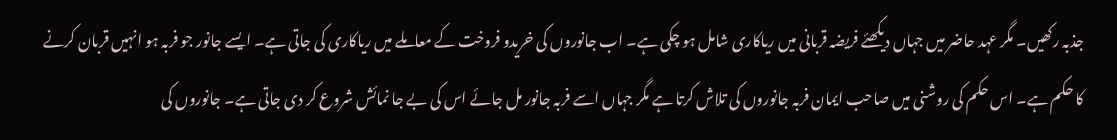جذبہ رکھیں۔ مگر عہد حاضر میں جہاں دیکھئے فریضہ قربانی میں ریاکاری شامل ہو چکی ہے۔ اب جانوروں کی خریدو فروخت کے معاملے میں ریاکاری کی جاتی ہے۔ ایسے جانور جو فربہ ہو انہیں قربان کرنے کا حکم ہے۔ اس حکم کی روشنی میں صاحب ایمان فربہ جانوروں کی تلاش کرتا ہے مگر جہاں اسے فربہ جانور مل جائے اس کی بے جا نمائش شروع کر دی جاتی ہے۔ جانوروں کی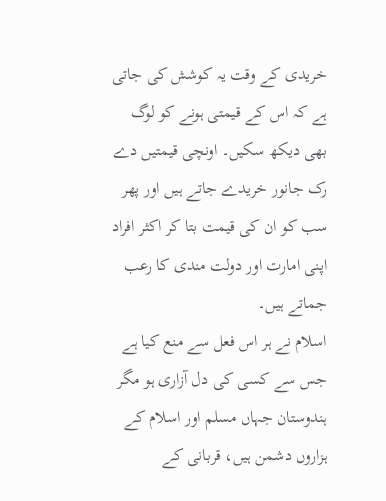خریدی کے وقت یہ کوشش کی جاتی ہے کہ اس کے قیمتی ہونے کو لوگ بھی دیکھ سکیں۔ اونچی قیمتیں دے رک جانور خریدے جاتے ہیں اور پھر سب کو ان کی قیمت بتا کر اکثر افراد اپنی امارت اور دولت مندی کا رعب جماتے ہیں۔
اسلام نے ہر اس فعل سے منع کیا ہے جس سے کسی کی دل آزاری ہو مگر ہندوستان جہاں مسلم اور اسلام کے ہزاروں دشمن ہیں، قربانی کے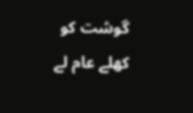گوشت کو کھلے عام لے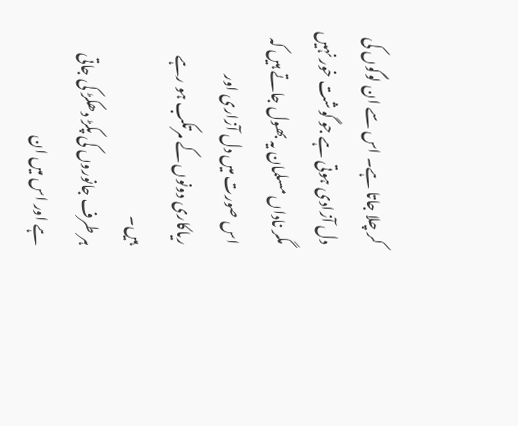کر چلا جاتا ہے۔ اس سے ان لوگوں کی دل آزادی ہوتی ہے جو گوشت خور نہیں مگر ناداں مسلمان یہ بھول جاتے ہیں کہ اس صورت میں دل آزاری اور ریاکاری دونوں کے مرتکب ہو رہے ہیں۔
ہر طرف جانوروں کی پکڑ دھکڑ کی جاتی ہے اور اس میں ان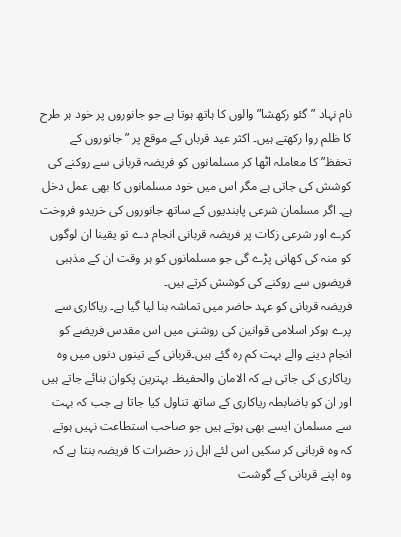نام نہاد ”گئو رکھشا” والوں کا ہاتھ ہوتا ہے جو جانوروں پر خود ہر طرح کا ظلم روا رکھتے ہیں۔ اکثر عید قرباں کے موقع پر ”جانوروں کے تحفظ” کا معاملہ اٹھا کر مسلمانوں کو فریضہ قربانی سے روکنے کی کوشش کی جاتی ہے مگر اس میں خود مسلمانوں کا بھی عمل دخل ہے۔ اگر مسلمان شرعی پابندیوں کے ساتھ جانوروں کی خریدو فروخت کرے اور شرعی زکات پر فریضہ قربانی انجام دے تو یقینا ان لوگوں کو منہ کی کھانی پڑے گی جو مسلمانوں کو ہر وقت ان کے مذہبی فریضوں سے روکنے کی کوشش کرتے ہیں۔
فریضہ قربانی کو عہد حاضر میں تماشہ بنا لیا گیا ہے۔ ریاکاری سے پرے ہوکر اسلامی قوانین کی روشنی میں اس مقدس فریضے کو انجام دینے والے بہت کم رہ گئے ہیں۔قربانی کے تینوں دنوں میں وہ ریاکاری کی جاتی ہے کہ الامان والحفیظ۔ بہترین پکوان بنائے جاتے ہیں اور ان کو باضابطہ ریاکاری کے ساتھ تناول کیا جاتا ہے جب کہ بہت سے مسلمان ایسے بھی ہوتے ہیں جو صاحب استطاعت نہیں ہوتے کہ وہ قربانی کر سکیں اس لئے اہل زر حضرات کا فریضہ بنتا ہے کہ وہ اپنے قربانی کے گوشت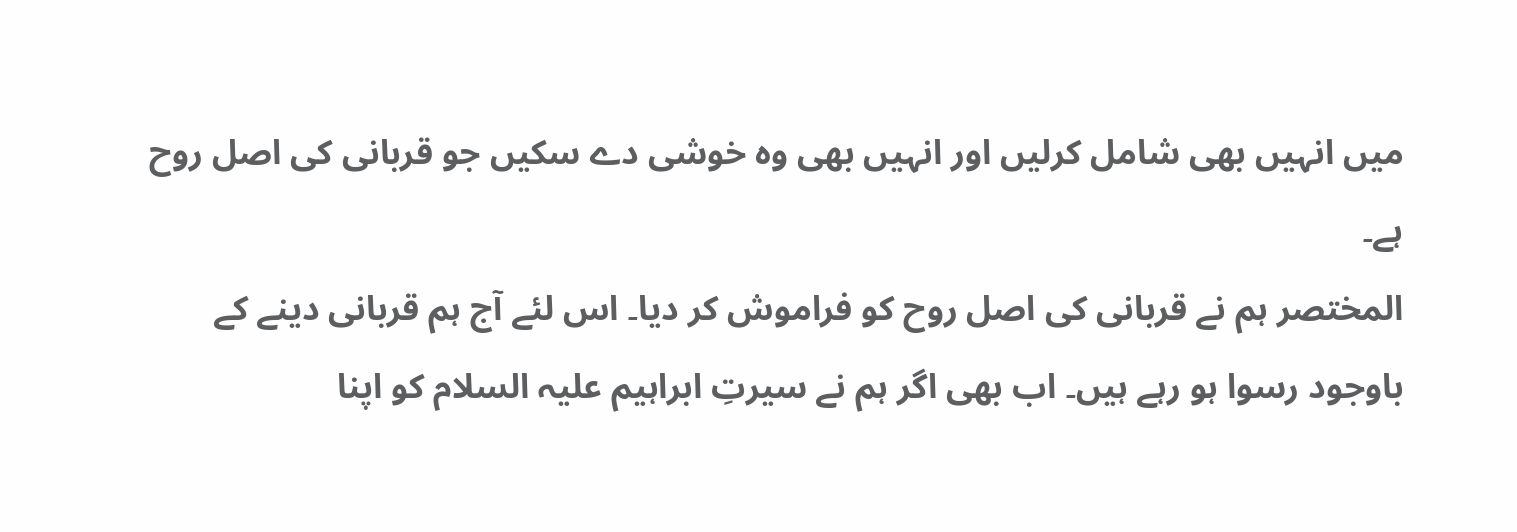میں انہیں بھی شامل کرلیں اور انہیں بھی وہ خوشی دے سکیں جو قربانی کی اصل روح ہے۔
المختصر ہم نے قربانی کی اصل روح کو فراموش کر دیا۔ اس لئے آج ہم قربانی دینے کے باوجود رسوا ہو رہے ہیں۔ اب بھی اگر ہم نے سیرتِ ابراہیم علیہ السلام کو اپنا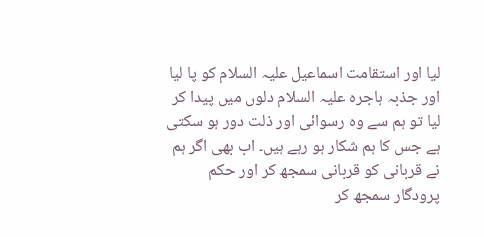لیا اور استقامت اسماعیل علیہ السلام کو پا لیا اور جذبہ ہاجرہ علیہ السلام دلوں میں پیدا کر لیا تو ہم سے وہ رسوائی اور ذلت دور ہو سکتی ہے جس کا ہم شکار ہو رہے ہیں۔ اب بھی اگر ہم نے قربانی کو قربانی سمجھ کر اور حکم پرودگار سمجھ کر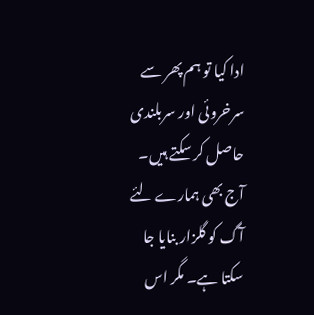ادا کیا تو ہم پھر سے سرخروئی اور سربلندی حاصل کر سکتے ہیں۔ آج بھی ہمارے لئے آگ کو گلزار بنایا جا سکتا ہے۔ مگر اس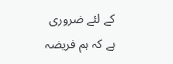کے لئے ضروری ہے کہ ہم فریضہ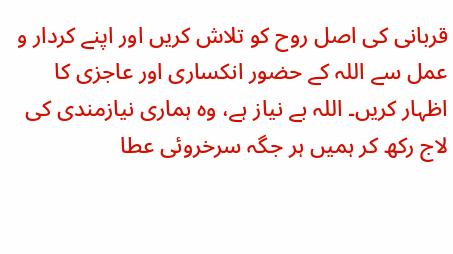قربانی کی اصل روح کو تلاش کریں اور اپنے کردار و عمل سے اللہ کے حضور انکساری اور عاجزی کا اظہار کریں۔ اللہ بے نیاز ہے، وہ ہماری نیازمندی کی لاج رکھ کر ہمیں ہر جگہ سرخروئی عطا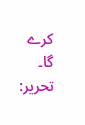کرے گا۔
تحریر: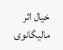خیال اثر مالیگانوی